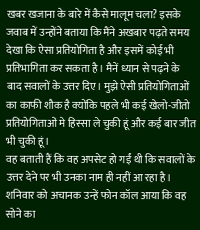खबर खजाना के बारे में कैसे मालूम चला? इसके जवाब में उन्होंने बताया कि मैंने अखबार पढ़ते समय देखा कि ऐसा प्रतियोगिता है और इसमें कोई भी प्रतिभागिता कर सकता है। मैनें ध्यान से पढ़ने के बाद सवालों के उत्तर दिए। मुझे ऐसी प्रतियोगिताओं का काफी शौक है क्योंकि पहले भी कई खेलो-जीतो प्रतियोगिताओं मे हिस्सा ले चुकी हूं और कई बार जीत भी चुकी हूं।
वह बताती हैं कि वह अपसेट हो गईं थी कि सवालों के उत्तर देने पर भी उनका नाम ही नहीं आ रहा है। शनिवार को अचानक उन्हें फोन कॉल आया कि वह सोने का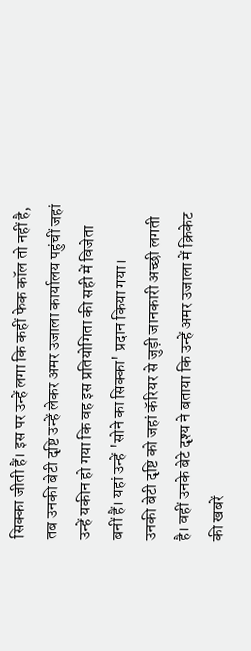सिक्का जीती हैं। इस पर उन्हें लगा कि कहीं फेक कॉल तो नहीं है, तब उनकी बेटी दृष्टि उन्हें लेकर अमर उजाला कार्यालय पहुंचीं जहां उन्हें यकीन हो गया कि वह इस प्रतियोगिता की सही में विजेता बनीं हैं। यहां उन्हें 'सोने का सिक्का' प्रदान किया गया।
उनकी बेटी दृष्टि को जहां कॅरियर से जुड़ी जानकारी अच्छी लगती है। वहीं उनके बेटे दृश्य ने बताया कि उन्हें अमर उजाला में क्रिकेट की खबरें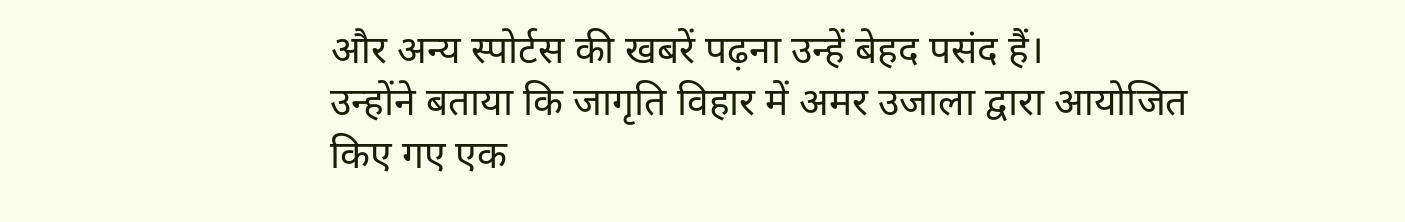और अन्य स्पोर्टस की खबरें पढ़ना उन्हें बेहद पसंद हैं।
उन्होंने बताया कि जागृति विहार में अमर उजाला द्वारा आयोजित किए गए एक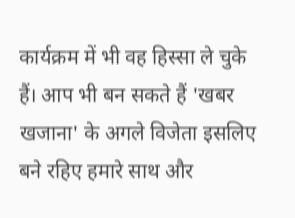कार्यक्रम में भी वह हिस्सा ले चुके हैं। आप भी बन सकते हैं 'खबर खजाना' के अगले विजेता इसलिए बने रहिए हमारे साथ और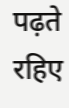पढ़ते रहिए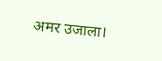अमर उजाला।